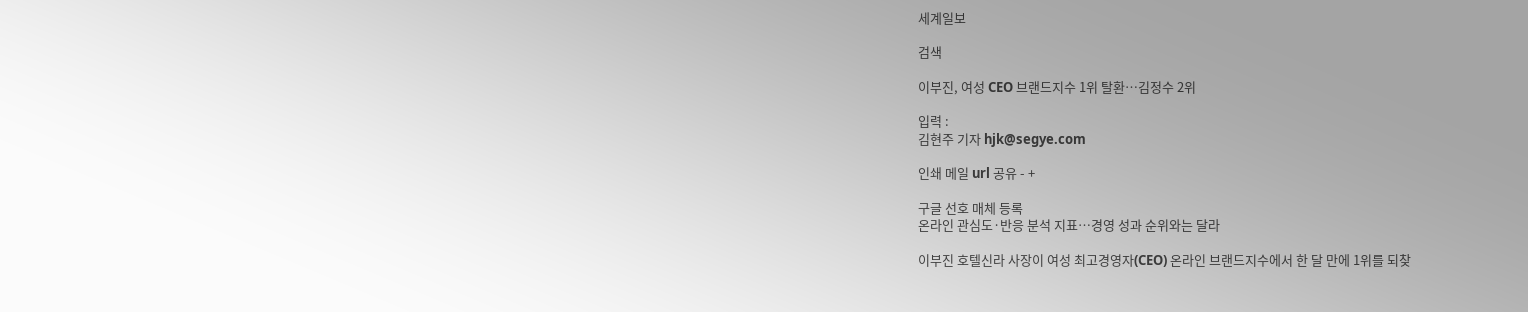세계일보

검색

이부진, 여성 CEO 브랜드지수 1위 탈환…김정수 2위

입력 :
김현주 기자 hjk@segye.com

인쇄 메일 url 공유 - +

구글 선호 매체 등록
온라인 관심도·반응 분석 지표…경영 성과 순위와는 달라

이부진 호텔신라 사장이 여성 최고경영자(CEO) 온라인 브랜드지수에서 한 달 만에 1위를 되찾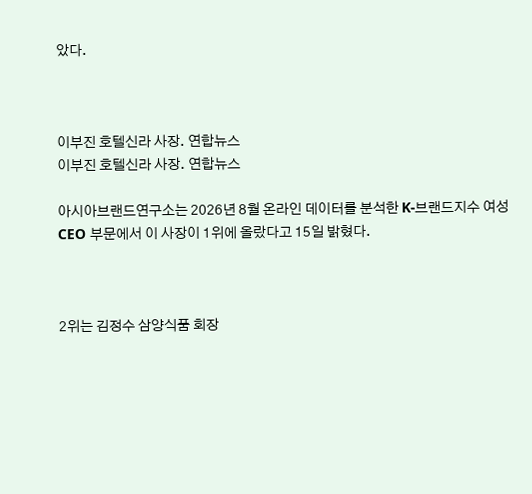았다.



이부진 호텔신라 사장. 연합뉴스
이부진 호텔신라 사장. 연합뉴스

아시아브랜드연구소는 2026년 8월 온라인 데이터를 분석한 K-브랜드지수 여성 CEO 부문에서 이 사장이 1위에 올랐다고 15일 밝혔다.



2위는 김정수 삼양식품 회장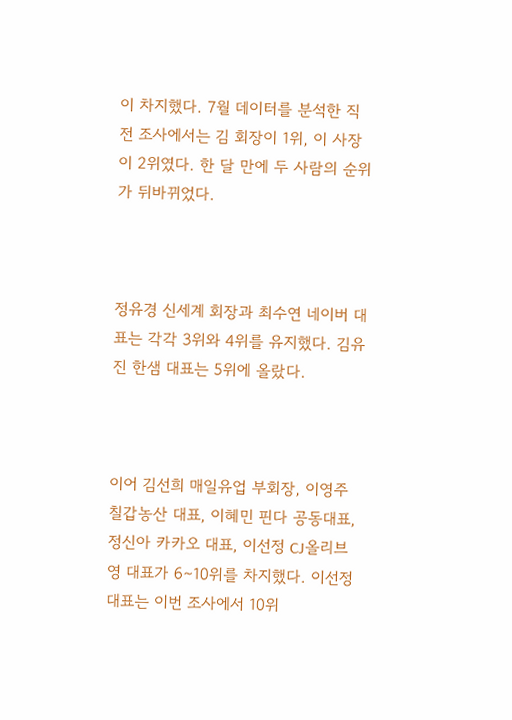이 차지했다. 7월 데이터를 분석한 직전 조사에서는 김 회장이 1위, 이 사장이 2위였다. 한 달 만에 두 사람의 순위가 뒤바뀌었다.



정유경 신세계 회장과 최수연 네이버 대표는 각각 3위와 4위를 유지했다. 김유진 한샘 대표는 5위에 올랐다.



이어 김선희 매일유업 부회장, 이영주 칠갑농산 대표, 이혜민 핀다 공동대표, 정신아 카카오 대표, 이선정 CJ올리브영 대표가 6∼10위를 차지했다. 이선정 대표는 이번 조사에서 10위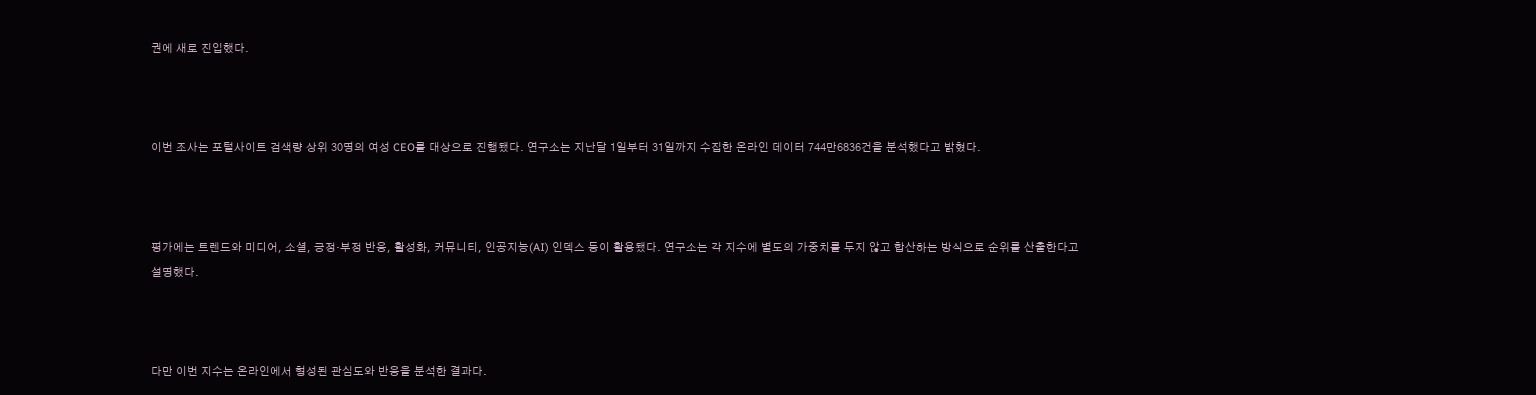권에 새로 진입했다.



이번 조사는 포털사이트 검색량 상위 30명의 여성 CEO를 대상으로 진행됐다. 연구소는 지난달 1일부터 31일까지 수집한 온라인 데이터 744만6836건을 분석했다고 밝혔다.



평가에는 트렌드와 미디어, 소셜, 긍정·부정 반응, 활성화, 커뮤니티, 인공지능(AI) 인덱스 등이 활용됐다. 연구소는 각 지수에 별도의 가중치를 두지 않고 합산하는 방식으로 순위를 산출한다고 설명했다.



다만 이번 지수는 온라인에서 형성된 관심도와 반응을 분석한 결과다.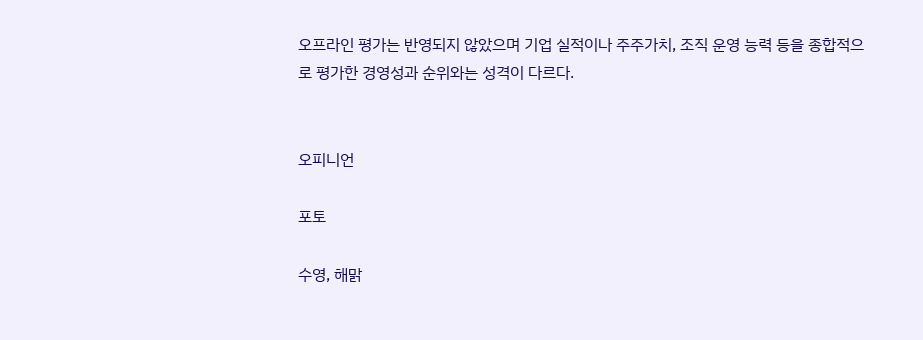오프라인 평가는 반영되지 않았으며 기업 실적이나 주주가치, 조직 운영 능력 등을 종합적으로 평가한 경영성과 순위와는 성격이 다르다.


오피니언

포토

수영, 해맑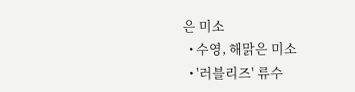은 미소
  • 수영, 해맑은 미소
  • '러블리즈' 류수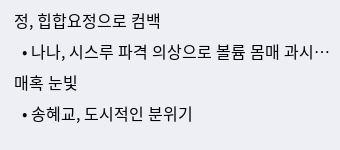정, 힙합요정으로 컴백
  • 나나, 시스루 파격 의상으로 볼륨 몸매 과시…매혹 눈빛
  • 송혜교, 도시적인 분위기